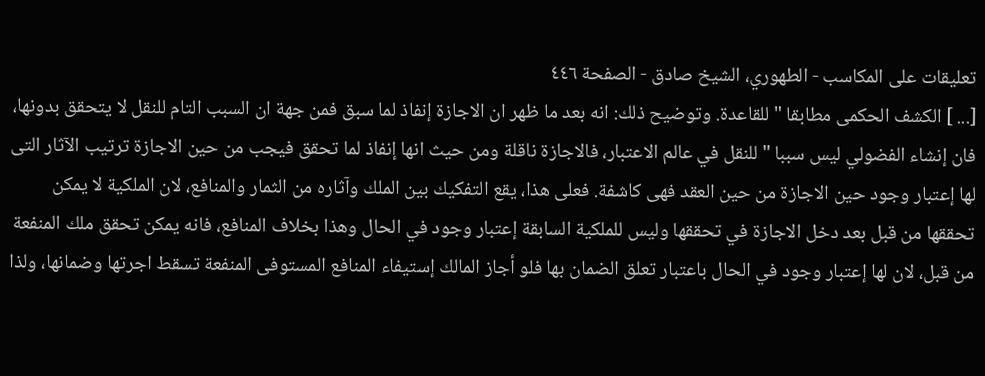تعليقات على المكاسب - الطهوري، الشيخ صادق - الصفحة ٤٤٦
[... ] الكشف الحكمى مطابقا " للقاعدة. وتوضيح ذلك: انه بعد ما ظهر ان الاجازة إنفاذ لما سبق فمن جهة ان السبب التام للنقل لا يتحقق بدونها، فان إنشاء الفضولي ليس سببا " للنقل في عالم الاعتبار، فالاجازة ناقلة ومن حيث انها إنفاذ لما تحقق فيجب من حين الاجازة ترتيب الآثار التى لها إعتبار وجود حين الاجازة من حين العقد فهى كاشفة. فعلى هذا، يقع التفكيك بين الملك وآثاره من الثمار والمنافع، لان الملكية لا يمكن تحققها من قبل بعد دخل الاجازة في تحققها وليس للملكية السابقة إعتبار وجود في الحال وهذا بخلاف المنافع، فانه يمكن تحقق ملك المنفعة من قبل، لان لها إعتبار وجود في الحال باعتبار تعلق الضمان بها فلو أجاز المالك إستيفاء المنافع المستوفى المنفعة تسقط اجرتها وضمانها، ولذا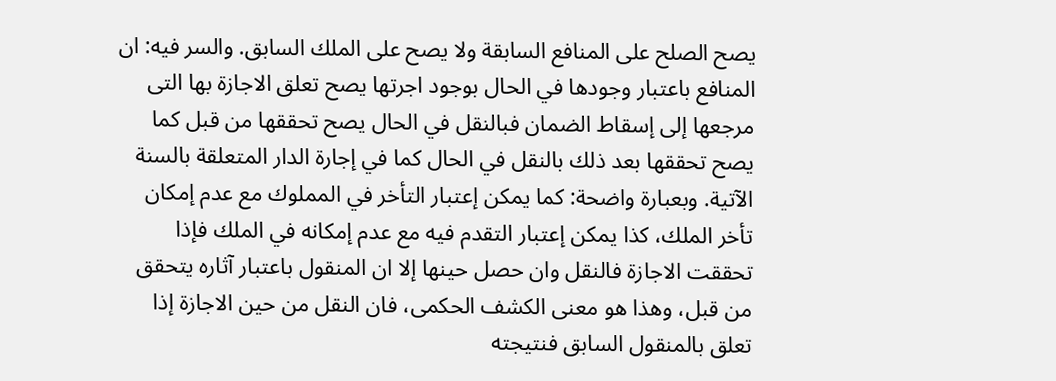يصح الصلح على المنافع السابقة ولا يصح على الملك السابق. والسر فيه: ان المنافع باعتبار وجودها في الحال بوجود اجرتها يصح تعلق الاجازة بها التى مرجعها إلى إسقاط الضمان فبالنقل في الحال يصح تحققها من قبل كما يصح تحققها بعد ذلك بالنقل في الحال كما في إجارة الدار المتعلقة بالسنة الآتية. وبعبارة واضحة: كما يمكن إعتبار التأخر في المملوك مع عدم إمكان تأخر الملك، كذا يمكن إعتبار التقدم فيه مع عدم إمكانه في الملك فإذا تحققت الاجازة فالنقل وان حصل حينها إلا ان المنقول باعتبار آثاره يتحقق من قبل، وهذا هو معنى الكشف الحكمى، فان النقل من حين الاجازة إذا تعلق بالمنقول السابق فنتيجته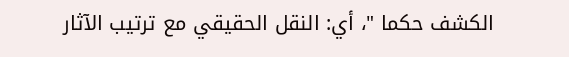الكشف حكما "، أي: النقل الحقيقي مع ترتيب الآثار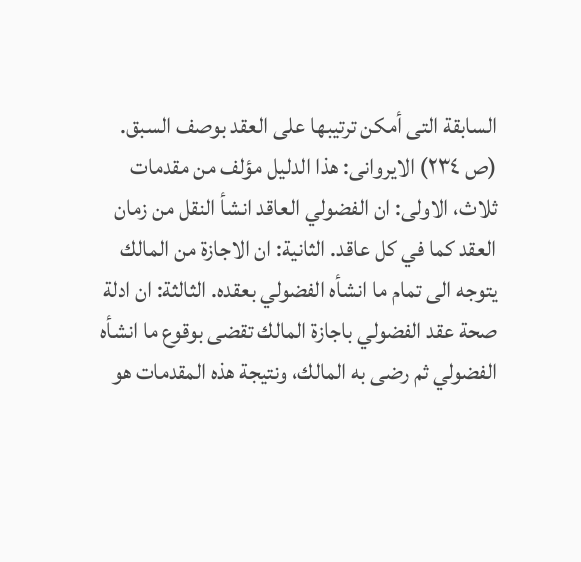السابقة التى أمكن ترتيبها على العقد بوصف السبق. (ص ٢٣٤) الايروانى: هذا الدليل مؤلف من مقدمات ثلاث، الاولى: ان الفضولي العاقد انشأ النقل من زمان العقد كما في كل عاقد. الثانية: ان الاجازة من المالك يتوجه الى تمام ما انشأه الفضولي بعقده. الثالثة: ان ادلة صحة عقد الفضولي باجازة المالك تقضى بوقوع ما انشأه الفضولي ثم رضى به المالك، ونتيجة هذه المقدمات هو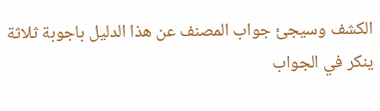الكشف وسيجئ جواب المصنف عن هذا الدليل باجوبة ثلاثة ينكر في الجواب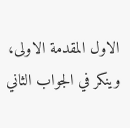الاول المقدمة الاولى، وينكر في الجواب الثاني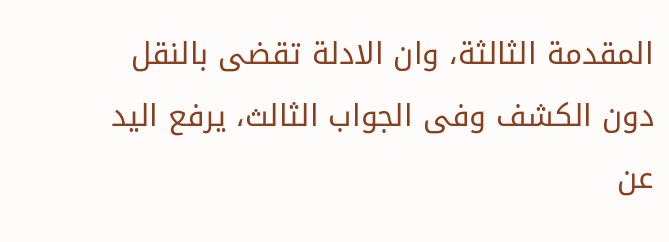المقدمة الثالثة، وان الادلة تقضى بالنقل دون الكشف وفى الجواب الثالث، يرفع اليد عن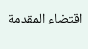اقتضاء المقدمة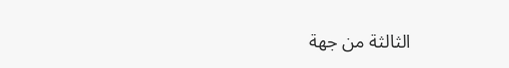الثالثة من جهة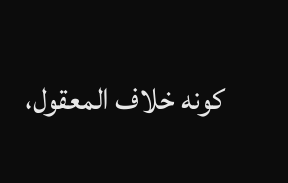كونه خلاف المعقول،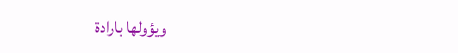ويؤولها بارادة